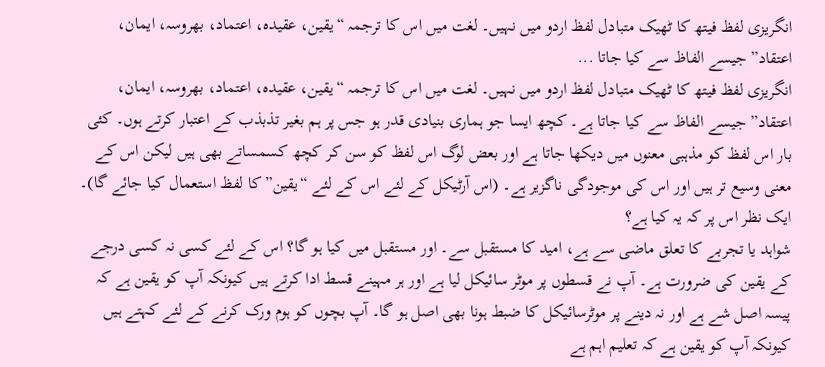انگریزی لفظ فیتھ کا ٹھیک متبادل لفظ اردو میں نہیں۔ لغت میں اس کا ترجمہ “یقین، عقیدہ، اعتماد، بھروسہ، ایمان، اعتقاد” جیسے الفاظ سے کیا جاتا ...
انگریزی لفظ فیتھ کا ٹھیک متبادل لفظ اردو میں نہیں۔ لغت میں اس کا ترجمہ “یقین، عقیدہ، اعتماد، بھروسہ، ایمان، اعتقاد” جیسے الفاظ سے کیا جاتا ہے۔ کچھ ایسا جو ہماری بنیادی قدر ہو جس پر ہم بغیر تذبذب کے اعتبار کرتے ہوں۔ کئی بار اس لفظ کو مذہبی معنوں میں دیکھا جاتا ہے اور بعض لوگ اس لفظ کو سن کر کچھ کسمساتے بھی ہیں لیکن اس کے معنی وسیع تر ہیں اور اس کی موجودگی ناگزیر ہے۔ (اس آرٹیکل کے لئے اس کے لئے “یقین” کا لفظ استعمال کیا جائے گا)۔ ایک نظر اس پر کہ یہ کیا ہے؟
شواہد یا تجربے کا تعلق ماضی سے ہے، امید کا مستقبل سے۔ اور مستقبل میں کیا ہو گا؟ اس کے لئے کسی نہ کسی درجے کے یقین کی ضرورت ہے۔ آپ نے قسطوں پر موٹر سائیکل لیا ہے اور ہر مہینے قسط ادا کرتے ہیں کیونکہ آپ کو یقین ہے کہ پیسہ اصل شے ہے اور نہ دینے پر موٹرسائیکل کا ضبط ہونا بھی اصل ہو گا۔ آپ بچوں کو ہوم ورک کرنے کے لئے کہتے ہیں کیونکہ آپ کو یقین ہے کہ تعلیم اہم ہے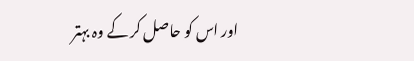اور اس کو حاصل کر کے وہ بہتر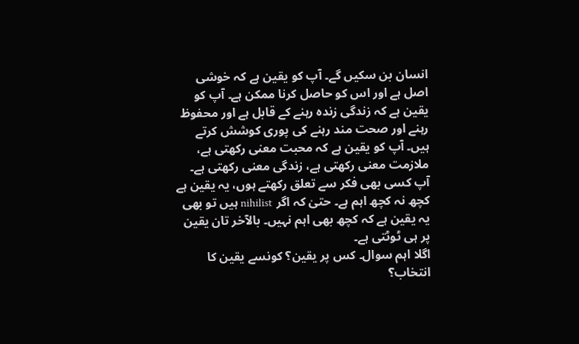انسان بن سکیں گے۔ آپ کو یقین ہے کہ خوشی اصل ہے اور اس کو حاصل کرنا ممکن ہے۔ آپ کو یقین ہے کہ زندگی زندہ رہنے کے قابل ہے اور محفوظ رہنے اور صحت مند رہنے کی پوری کوشش کرتے ہیں۔ آپ کو یقین ہے کہ محبت معنی رکھتی ہے، ملازمت معنی رکھتی ہے، زندگی معنی رکھتی ہے۔
آپ کسی بھی فکر سے تعلق رکھتے ہوں، یہ یقین ہے کچھ نہ کچھ اہم ہے۔ حتیٰ کہ اگر nihilist ہیں تو بھی یہ یقین ہے کہ کچھ بھی اہم نہیں۔ بالآخر تان یقین پر ہی ٹوٹتی ہے۔
اگلا اہم سوال۔ کس پر یقین؟ کونسے یقین کا انتخاب؟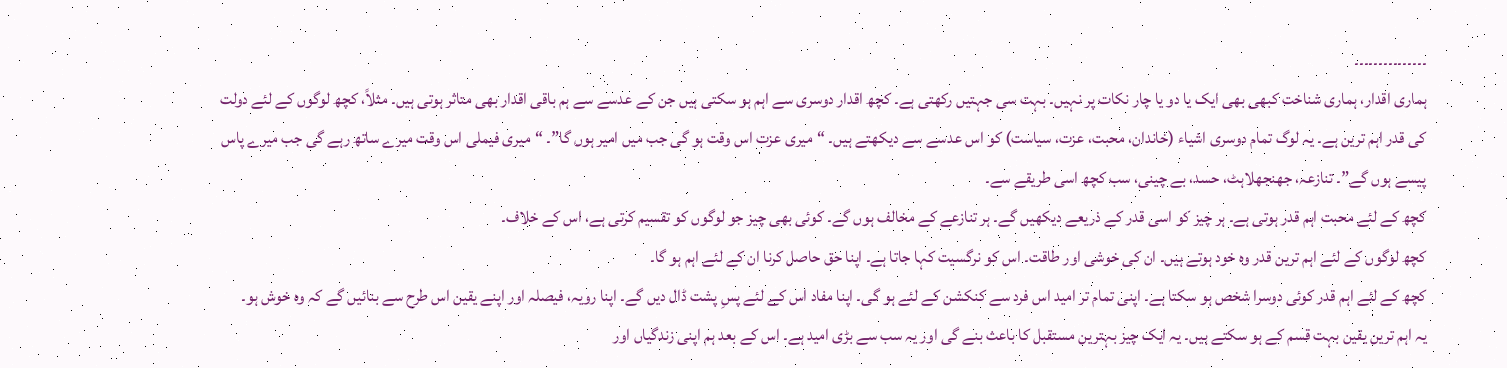۔۔۔۔۔۔۔۔۔۔۔۔۔۔۔
ہماری اقدار، ہماری شناخت کبھی بھی ایک یا دو یا چار نکات پر نہیں۔ بہت سی جہتیں رکھتی ہے۔ کچھ اقدار دوسری سے اہم ہو سکتی ہیں جن کے عدسے سے ہم باقی اقدار بھی متاثر ہوتی ہیں۔ مثلاً، کچھ لوگوں کے لئے دولت کی قدر اہم ترین ہے۔ یہ لوگ تمام دوسری اشیاء (خاندان، محبت، عزت، سیاست) کو اس عدسے سے دیکھتے ہیں۔ “میری عزت اس وقت ہو گی جب میں امیر ہوں گا”۔ “میری فیملی اس وقت میرے ساتھ رہے گی جب میرے پاس پیسے ہوں گے”۔ تنازعہ، جھنجھلاہٹ، حسد، بے چینی، سب کچھ اسی طریقے سے۔
کچھ کے لئے محبت اہم قدر ہوتی ہے۔ ہر چیز کو اسی قدر کے ذریعے دیکھیں گے۔ ہر تنازعے کے مخالف ہوں گے۔ کوئی بھی چیز جو لوگوں کو تقسیم کرتی ہے، اس کے خلاف۔
کچھ لوگوں کے لئے اہم ترین قدر وہ خود ہوتے ہیں۔ ان کی خوشی اور طاقت۔ اس کو نرگسیت کہا جاتا ہے۔ اپنا حق حاصل کرنا ان کے لئے اہم ہو گا۔
کچھ کے لئے اہم قدر کوئی دوسرا شخص ہو سکتا ہے۔ اپنی تمام تر امید اس فرد سے کنکشن کے لئے ہو گی۔ اپنا مفاد اس کے لئے پسِ پشت ڈال دیں گے۔ اپنا رویہ، فیصلہ اور اپنے یقین اس طرح سے بنائیں گے کہ وہ خوش ہو۔
یہ اہم ترین یقین بہت قسم کے ہو سکتے ہیں۔ یہ ایک چیز بہترین مستقبل کا باعث بنے گی اور یہ سب سے بڑی امید ہے۔ اس کے بعد ہم اپنی زندگیاں اور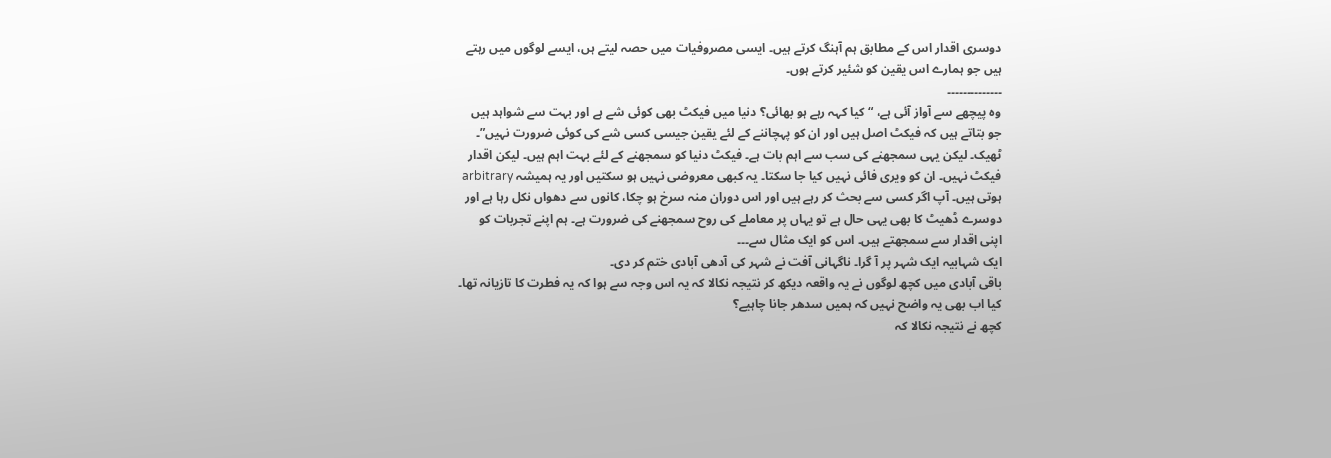دوسری اقدار اس کے مطابق ہم آہنگ کرتے ہیں۔ ایسی مصروفیات میں حصہ لیتے ہں، ایسے لوگوں میں رہتے ہیں جو ہمارے اس یقین کو شئیر کرتے ہوں۔
۔۔۔۔۔۔۔۔۔۔۔۔۔۔
وہ پیچھے سے آواز آئی ہے، “کیا کہہ رہے ہو بھائی؟ دنیا میں فیکٹ بھی کوئی شے ہے اور بہت سے شواہد ہیں جو بتاتے ہیں کہ فیکٹ اصل ہیں اور ان کو پہچاننے کے لئے یقین جیسی کسی شے کی کوئی ضرورت نہیں”۔
ٹھیک۔ لیکن یہی سمجھنے کی سب سے اہم بات ہے۔ فیکٹ دنیا کو سمجھنے کے لئے بہت اہم ہیں۔ لیکن اقدار فیکٹ نہیں۔ ان کو ویری فائی نہیں کیا جا سکتا۔ یہ کبھی معروضی نہیں ہو سکتیں اور یہ ہمیشہ arbitrary ہوتی ہیں۔ آپ اگر کسی سے بحث کر رہے ہیں اور اس دوران منہ سرخ ہو چکا، کانوں سے دھواں نکل رہا ہے اور دوسرے ڈھیٹ کا بھی یہی حال ہے تو یہاں پر معاملے کی روح سمجھنے کی ضرورت ہے۔ ہم اپنے تجربات کو اپنی اقدار سے سمجھتے ہیں۔ اس کو ایک مثال سے۔۔۔
ایک شہابیہ ایک شہر پر آ گرا۔ ناگہانی آفت نے شہر کی آدھی آبادی ختم کر دی۔
باقی آبادی میں کچھ لوگوں نے یہ واقعہ دیکھ کر نتیجہ نکالا کہ یہ اس وجہ سے ہوا کہ یہ فطرت کا تازیانہ تھا۔ کیا اب بھی یہ واضح نہیں کہ ہمیں سدھر جانا چاہیے؟
کچھ نے نتیجہ نکالا کہ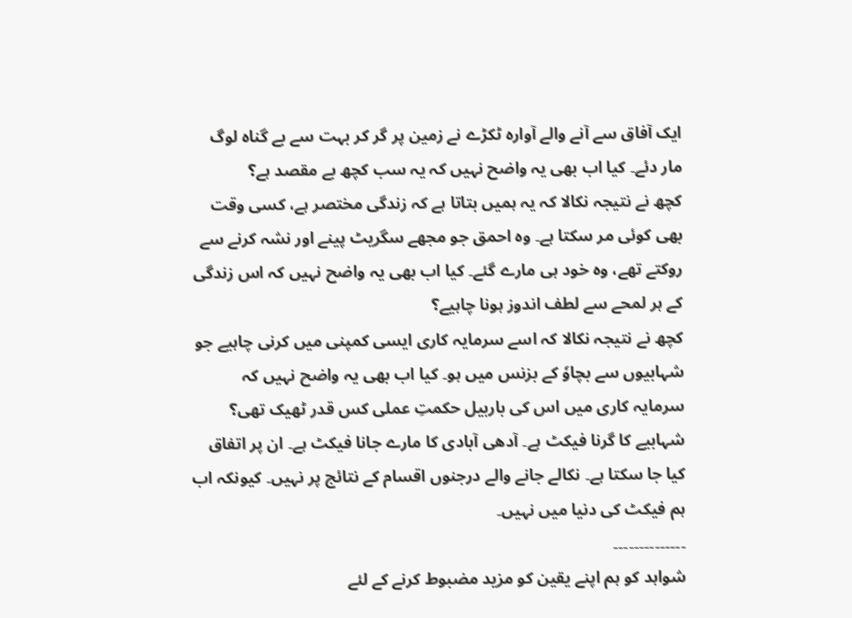ایک آفاق سے آنے والے آوارہ ٹکڑے نے زمین پر گر کر بہت سے بے گناہ لوگ مار دئے۔ کیا اب بھی یہ واضح نہیں کہ یہ سب کچھ بے مقصد ہے؟
کچھ نے نتیجہ نکالا کہ یہ ہمیں بتاتا ہے کہ زندگی مختصر ہے، کسی وقت بھی کوئی مر سکتا ہے۔ وہ احمق جو مجھے سگریٹ پینے اور نشہ کرنے سے روکتے تھے، وہ خود ہی مارے گئے۔ کیا اب بھی یہ واضح نہیں کہ اس زندگی کے ہر لمحے سے لطف اندوز ہونا چاہیے؟
کچھ نے نتیجہ نکالا کہ اسے سرمایہ کاری ایسی کمپنی میں کرنی چاہیے جو شہابیوں سے بچاوٗ کے بزنس میں ہو۔ کیا اب بھی یہ واضح نہیں کہ سرمایہ کاری میں اس کی باربیل حکمتِ عملی کس قدر ٹھیک تھی؟
شہابیے کا گرنا فیکٹ ہے۔ آدھی آبادی کا مارے جانا فیکٹ ہے۔ ان پر اتفاق کیا جا سکتا ہے۔ نکالے جانے والے درجنوں اقسام کے نتائج پر نہیں۔ کیونکہ اب ہم فیکٹ کی دنیا میں نہیں۔
۔۔۔۔۔۔۔۔۔۔۔۔۔۔
شواہد کو ہم اپنے یقین کو مزید مضبوط کرنے کے لئے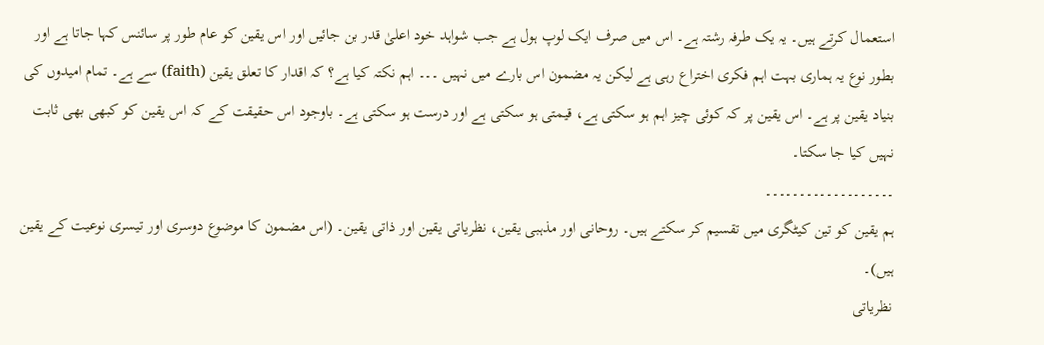استعمال کرتے ہیں۔ یہ یک طرفہ رشتہ ہے۔ اس میں صرف ایک لوپ ہول ہے جب شواہد خود اعلیٰ قدر بن جائیں اور اس یقین کو عام طور پر سائنس کہا جاتا ہے اور بطور نوع یہ ہماری بہت اہم فکری اختراع رہی ہے لیکن یہ مضمون اس بارے میں نہیں ۔۔۔ اہم نکتہ کیا ہے؟ کہ اقدار کا تعلق یقین (faith) سے ہے۔ تمام امیدوں کی بنیاد یقین پر ہے۔ اس یقین پر کہ کوئی چیز اہم ہو سکتی ہے، قیمتی ہو سکتی ہے اور درست ہو سکتی ہے۔ باوجود اس حقیقت کے کہ اس یقین کو کبھی بھی ثابت نہیں کیا جا سکتا۔
۔۔۔۔۔۔۔۔۔۔۔۔۔۔۔۔۔۔۔
ہم یقین کو تین کیٹگری میں تقسیم کر سکتے ہیں۔ روحانی اور مذہبی یقین، نظریاتی یقین اور ذاتی یقین۔ (اس مضمون کا موضوع دوسری اور تیسری نوعیت کے یقین ہیں)۔
نظریاتی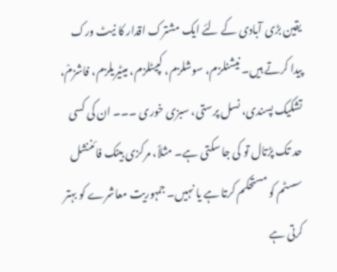یقین بڑی آبادی کے لئے ایک مشترک اقدار کا نیٹ ورک پیدا کرتے ہیں۔ نیشنلزم، سوشلزم، کپیٹلزم، میٹیریلزم، فاشزمْ، تشکیک پسندی، نسل پرستی، سبزی خوری ۔۔۔ ان کی کسی حد تک پڑتال تو کی جا سکتی ہے۔ مثلاً، مرکزی بینک فائننشل سسٹم کو مستحکم کرتا ہے یا نہیں۔ جمہوریت معاشرے کو بہتر کرتی ہے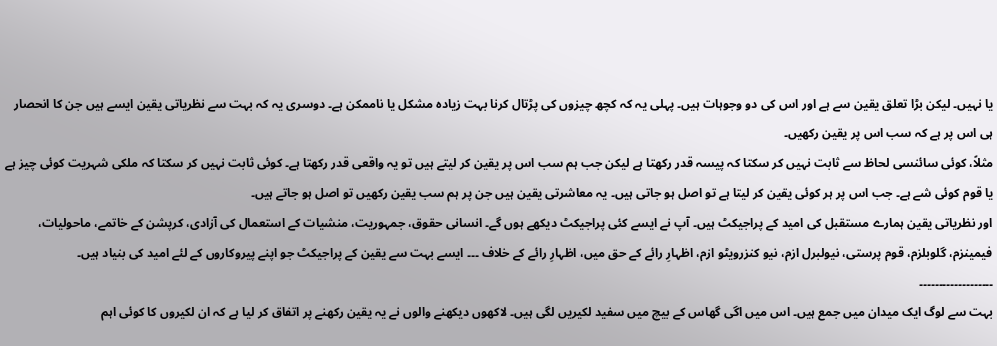یا نہیں۔ لیکن بڑا تعلق یقین سے ہے اور اس کی دو وجوہات ہیں۔ پہلی یہ کہ کچھ چیزوں کی پڑتال کرنا بہت زیادہ مشکل یا ناممکن ہے۔ دوسری یہ کہ بہت سے نظریاتی یقین ایسے ہیں جن کا انحصار ہی اس پر ہے کہ سب اس پر یقین رکھیں۔
مثلاً، کوئی سائنسی لحاظ سے ثابت نہیں کر سکتا کہ پیسہ قدر رکھتا ہے لیکن جب ہم سب اس پر یقین کر لیتے ہیں تو یہ واقعی قدر رکھتا ہے۔ کوئی ثابت نہیں کر سکتا کہ ملکی شہریت کوئی چیز ہے یا قوم کوئی شے ہے۔ جب اس پر ہر کوئی یقین کر لیتا ہے تو اصل ہو جاتی ہیں۔ یہ معاشرتی یقین ہیں جن پر ہم سب یقین رکھیں تو اصل ہو جاتے ہیں۔
اور نظریاتی یقین ہمارے مستقبل کی امید کے پراجیکٹ ہیں۔ آپ نے ایسے کئی پراجیکٹ دیکھے ہوں گے۔ انسانی حقوق، جمہوریت، منشیات کے استعمال کی آزادی، کرپشن کے خاتمے، ماحولیات، فیمینزم، گلوبلزم، قوم پرستی، نیولبرل ازم، نیو کنزرویٹو ازم، اظہارِ رائے کے حق میں، اظہارِ رائے کے خلاف ۔۔۔ ایسے بہت سے یقین کے پراجیکٹ جو اپنے پیروکاروں کے لئے امید کی بنیاد ہیں۔
۔۔۔۔۔۔۔۔۔۔۔۔۔۔۔۔۔۔۔
بہت سے لوگ ایک میدان میں جمع ہیں۔ اس میں اگی گھاس کے بیچ میں سفید لکیریں لگی ہیں۔ لاکھوں دیکھنے والوں نے یہ یقین رکھنے پر اتفاق کر لیا ہے کہ ان لکیروں کا کوئی اہم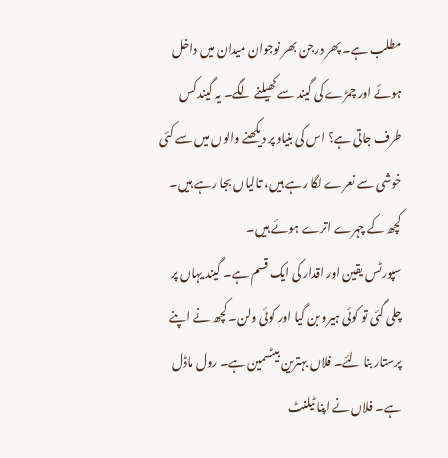مطلب ہے۔ پھر درجن بھر نوجوان میدان میں داخل ہوئے اور چمڑے کی گیند سے کھیلنے لگے۔ یہ گیند کس طرف جاتی ہے؟ اس کی بنیاد پر دیکھنے والوں میں سے کئی خوشی سے نعرے لگا رہے ہیں، تالیاں بجا رہے ہیں۔ کچھ کے چہرے اترے ہوئے ہیں۔
سپورٹس یقین اور اقدار کی ایک قسم ہے۔ گیند یہاں پر چلی گئی تو کوئی ہیرو بن گیا اور کوئی ولن۔ کچھ نے اپنے پرستار بنا لئے۔ فلاں بہترین بیٹسمین ہے۔ رول ماڈل ہے۔ فلاں نے اپنا ٹیلنٹ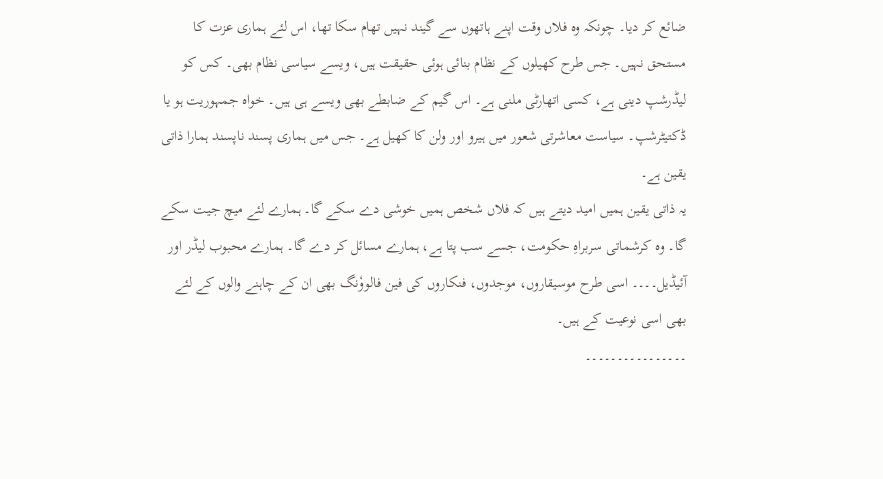ضائع کر دیا۔ چونکہ وہ فلاں وقت اپنے ہاتھوں سے گیند نہیں تھام سکا تھا، اس لئے ہماری عزت کا مستحق نہیں۔ جس طرح کھیلوں کے نظام بنائی ہوئی حقیقت ہیں، ویسے سیاسی نظام بھی۔ کس کو لیڈرشپ دینی ہے، کسی اتھارٹی ملنی ہے۔ اس گیم کے ضابطے بھی ویسے ہی ہیں۔ خواہ جمہوریت ہو یا ڈکتیٹرشپ۔ سیاست معاشرتی شعور میں ہیرو اور ولن کا کھیل ہے۔ جس میں ہماری پسند ناپسند ہمارا ذاتی یقین ہے۔
یہ ذاتی یقین ہمیں امید دیتے ہیں کہ فلاں شخص ہمیں خوشی دے سکے گا۔ ہمارے لئے میچ جیت سکے گا۔ وہ کرشماتی سربراہِ حکومت، جسے سب پتا ہے، ہمارے مسائل کر دے گا۔ ہمارے محبوب لیڈر اور آئیڈیل۔۔۔۔ اسی طرح موسیقاروں، موجدوں، فنکاروں کی فین فالووٗنگ بھی ان کے چاہنے والوں کے لئے بھی اسی نوعیت کے ہیں۔
۔۔۔۔۔۔۔۔۔۔۔۔۔۔۔۔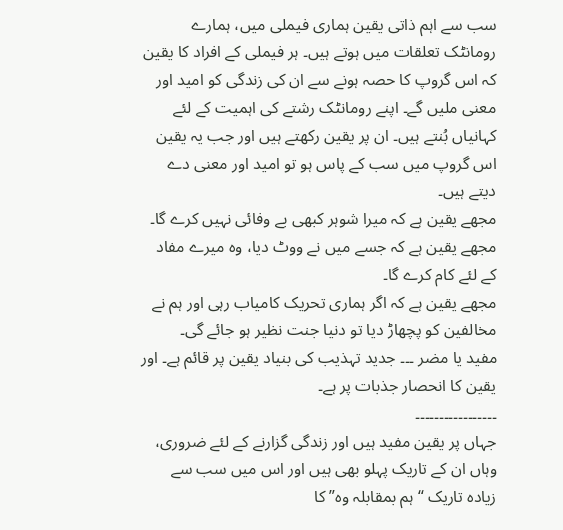سب سے اہم ذاتی یقین ہماری فیملی میں، ہمارے رومانٹک تعلقات میں ہوتے ہیں۔ ہر فیملی کے افراد کا یقین کہ اس گروپ کا حصہ ہونے سے ان کی زندگی کو امید اور معنی ملیں گے۔ اپنے رومانٹک رشتے کی اہمیت کے لئے کہانیاں بُنتے ہیں۔ ان پر یقین رکھتے ہیں اور جب یہ یقین اس گروپ میں سب کے پاس ہو تو امید اور معنی دے دیتے ہیں۔
مجھے یقین ہے کہ میرا شوہر کبھی بے وفائی نہیں کرے گا۔
مجھے یقین ہے کہ جسے میں نے ووٹ دیا، وہ میرے مفاد کے لئے کام کرے گا۔
مجھے یقین ہے کہ اگر ہماری تحریک کامیاب رہی اور ہم نے مخالفین کو پچھاڑ دیا تو دنیا جنت نظیر ہو جائے گی۔
مفید یا مضر ۔۔۔ جدید تہذیب کی بنیاد یقین پر قائم ہے۔ اور یقین کا انحصار جذبات پر ہے۔
۔۔۔۔۔۔۔۔۔۔۔۔۔۔۔۔۔
جہاں پر یقین مفید ہیں اور زندگی گزارنے کے لئے ضروری، وہاں ان کے تاریک پہلو بھی ہیں اور اس میں سب سے زیادہ تاریک “ہم بمقابلہ وہ” کا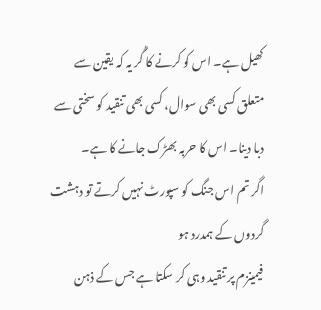کھیل ہے۔ اس کو کرنے کا گُر یہ کہ یقین سے متعلق کسی بھی سوال، کسی بھی تنقید کو سختی سے دبا دینا۔ اس کا حربہ بھڑک جانے کا ہے۔
اگر تم اس جنگ کو سپورٹ نہیں کرتے تو دہشت گردوں کے ہمدرد ہو
فیمینزم پر تنقید وہی کر سکتا ہے جس کے ذہن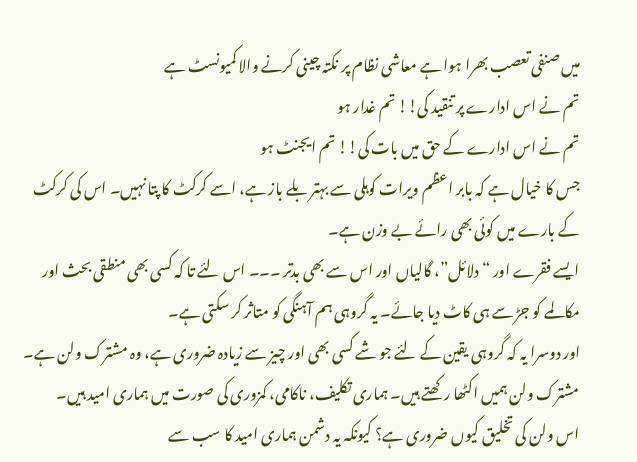میں صنفی تعصب بھرا ہوا ہے معاشی نظام پر نکتہ چینی کرنے والا کمیونسٹ ہے
تم نے اس ادارے پر تنقید کی!! تم غدار ہو
تم نے اس ادارے کے حق میں بات کی!! تم ایجنٹ ہو
جس کا خیال ہے کہ بابر اعظم ویرات کوہلی سے بہتر بلے باز ہے، اسے کرکٹ کا پتا نہیں۔ اس کی کرکٹ کے بارے میں کوئی بھی رائے بے وزن ہے۔
ایسے فقرے اور “دلائل”، گالیاں اور اس سے بھی بدتر ۔۔۔ اس لئے تا کہ کسی بھی منطقی بحث اور مکالمے کو جڑ سے ہی کاٹ دیا جائے۔ یہ گروہی ہم آہنگی کو متاثر کر سکتی ہے۔
اور دوسرا یہ کہ گروہی یقین کے لئے جو شے کسی بھی اور چیز سے زیادہ ضروری ہے، وہ مشترک ولن ہے۔ مشترک ولن ہمیں اکٹھا رکھتے ہیں۔ ہماری تکلیف، ناکامی، کمزوری کی صورت میں ہماری امید ہیں۔
اس ولن کی تخلیق کیوں ضروری ہے؟ کیونکہ یہ دشمن ہماری امید کا سب سے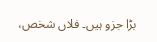بڑا جزو ہیں۔ فلاں شخص،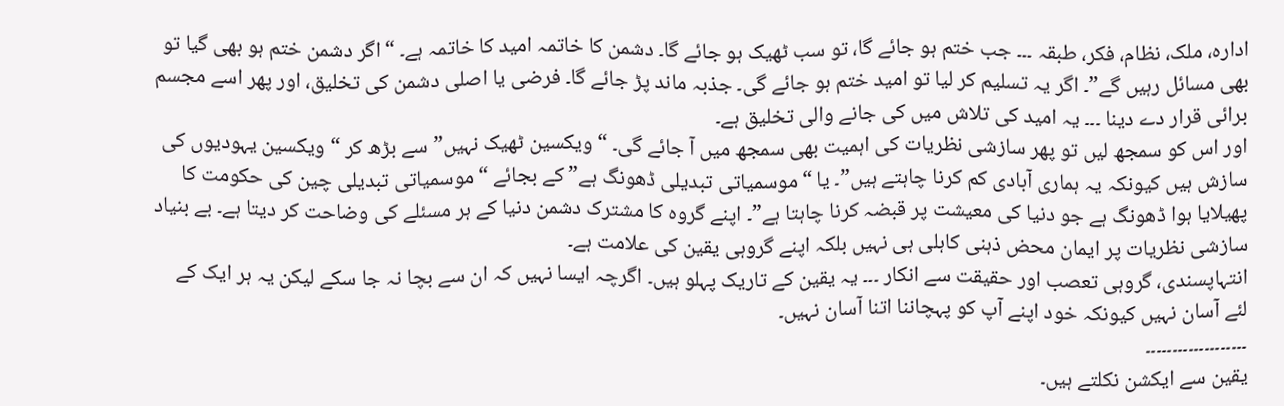ادارہ، ملک، نظام، فکر، طبقہ ۔۔۔ جب ختم ہو جائے گا، تو سب ٹھیک ہو جائے گا۔ دشمن کا خاتمہ امید کا خاتمہ ہے۔ “اگر دشمن ختم ہو بھی گیا تو بھی مسائل رہیں گے”۔ اگر یہ تسلیم کر لیا تو امید ختم ہو جائے گی۔ جذبہ ماند پڑ جائے گا۔ فرضی یا اصلی دشمن کی تخلیق، اور پھر اسے مجسم برائی قرار دے دینا ۔۔۔ یہ امید کی تلاش میں کی جانے والی تخلیق ہے۔
اور اس کو سمجھ لیں تو پھر سازشی نظریات کی اہمیت بھی سمجھ میں آ جائے گی۔ “ویکسین ٹھیک نہیں” سے بڑھ کر “ویکسین یہودیوں کی سازش ہیں کیونکہ یہ ہماری آبادی کم کرنا چاہتے ہیں”۔ یا “موسمیاتی تبدیلی ڈھونگ ہے” کے بجائے “موسمیاتی تبدیلی چین کی حکومت کا پھیلایا ہوا ڈھونگ ہے جو دنیا کی معیشت پر قبضہ کرنا چاہتا ہے”۔ اپنے گروہ کا مشترک دشمن دنیا کے ہر مسئلے کی وضاحت کر دیتا ہے۔ بے بنیاد سازشی نظریات پر ایمان محض ذہنی کاہلی ہی نہیں بلکہ اپنے گروہی یقین کی علامت ہے۔
انتہاپسندی، گروہی تعصب اور حقیقت سے انکار ۔۔۔ یہ یقین کے تاریک پہلو ہیں۔ اگرچہ ایسا نہیں کہ ان سے بچا نہ جا سکے لیکن یہ ہر ایک کے لئے آسان نہیں کیونکہ خود اپنے آپ کو پہچاننا اتنا آسان نہیں۔
۔۔۔۔۔۔۔۔۔۔۔۔۔۔۔۔۔۔۔
یقین سے ایکشن نکلتے ہیں۔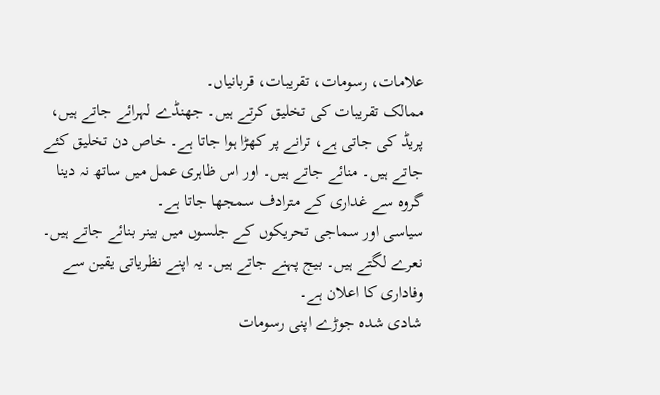علامات، رسومات، تقریبات، قربانیاں۔
ممالک تقریبات کی تخلیق کرتے ہیں۔ جھنڈے لہرائے جاتے ہیں، پریڈ کی جاتی ہے، ترانے پر کھڑا ہوا جاتا ہے۔ خاص دن تخلیق کئے جاتے ہیں۔ منائے جاتے ہیں۔ اور اس ظاہری عمل میں ساتھ نہ دینا گروہ سے غداری کے مترادف سمجھا جاتا ہے۔
سیاسی اور سماجی تحریکوں کے جلسوں میں بینر بنائے جاتے ہیں۔ نعرے لگتے ہیں۔ بیج پہنے جاتے ہیں۔ یہ اپنے نظریاتی یقین سے وفاداری کا اعلان ہے۔
شادی شدہ جوڑے اپنی رسومات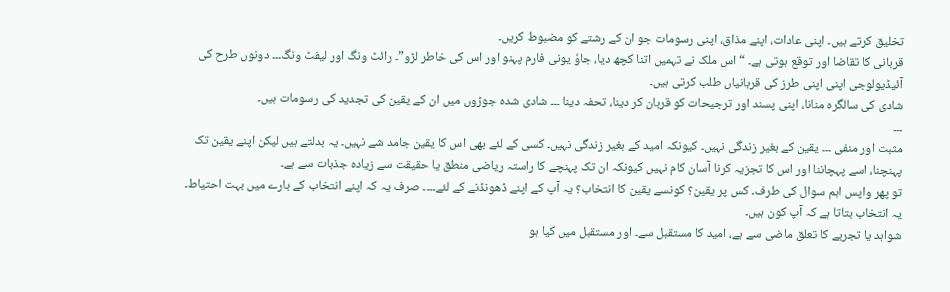تخلیق کرتے ہیں۔ اپنی عادات، اپنے مذاق، اپنی رسومات جو ان کے رشتے کو مضبوط کریں۔
قربانی کا تقاضا اور توقع ہوتی ہے۔ “اس ملک نے تہمیں اتنا کچھ دیا، جاوٗ یونی فارم پہنو اور اس کی خاطر لڑو”۔ رائٹ ونگ اور لیفٹ ونگ۔۔۔ دونوں طرح کی آئیڈیولوجی اپنی اپنی طرز کی قربانیاں طلب کرتی ہیں۔
شادی کی سالگرہ منانا، اپنی پسند اور ترجیحات کو قربان کر دینا، تحفہ دینا ۔۔۔ شادی شدہ جوڑوں میں ان کے یقین کی تجدید کی رسومات ہیں۔
۔۔۔
مثبت اور منفی ۔۔۔ یقین کے بغیر زندگی نہیں۔ کیونکہ امید کے بغیر زندگی نہیں۔ کسی کے لئے بھی اس کا یقین جامد شے نہیں۔ یہ بدلتے ہیں لیکن اپنے یقین تک پہنچنا، اسے پہچاننا اور اس کا تجزیہ کرنا آسان کام نہیں کیونکہ ان تک پہنچے کا راستہ ریاضی منطق یا حقیقت سے زیادہ جذبات سے ہے۔
تو پھر واپس اہم سوال کی طرف۔ کس پر یقین؟ کونسے یقین کا انتخاب؟ یہ آپ کے اپنے ڈھونڈنے کے لئے۔۔۔۔ صرف یہ کہ اپنے انتخاب کے بارے میں بہت احتیاط۔ یہ انتخاب بتاتا ہے کہ آپ کون ہیں۔
شواہد یا تجربے کا تعلق ماضی سے ہے، امید کا مستقبل سے۔ اور مستقبل میں کیا ہو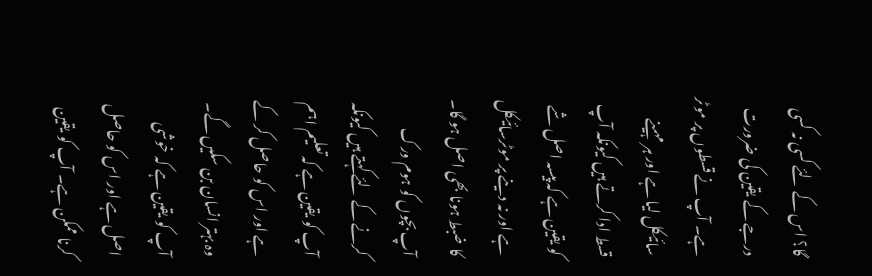گا؟ اس کے لئے کسی نہ کسی درجے کے یقین کی ضرورت ہے۔ آپ نے قسطوں پر موٹر سائیکل لیا ہے اور ہر مہینے قسط ادا کرتے ہیں کیونکہ آپ کو یقین ہے کہ پیسہ اصل شے ہے اور نہ دینے پر موٹرسائیکل کا ضبط ہونا بھی اصل ہو گا۔ آپ بچوں کو ہوم ورک کرنے کے لئے کہتے ہیں کیونکہ آپ کو یقین ہے کہ تعلیم اہم ہے اور اس کو حاصل کر کے وہ بہتر انسان بن سکیں گے۔ آپ کو یقین ہے کہ خوشی اصل ہے اور اس کو حاصل کرنا ممکن ہے۔ آپ کو یقین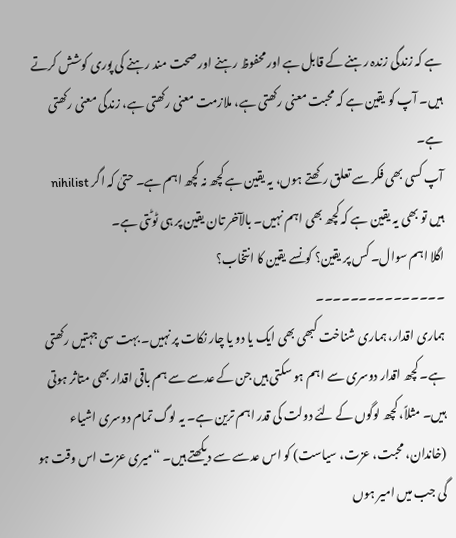ہے کہ زندگی زندہ رہنے کے قابل ہے اور محفوظ رہنے اور صحت مند رہنے کی پوری کوشش کرتے ہیں۔ آپ کو یقین ہے کہ محبت معنی رکھتی ہے، ملازمت معنی رکھتی ہے، زندگی معنی رکھتی ہے۔
آپ کسی بھی فکر سے تعلق رکھتے ہوں، یہ یقین ہے کچھ نہ کچھ اہم ہے۔ حتیٰ کہ اگر nihilist ہیں تو بھی یہ یقین ہے کہ کچھ بھی اہم نہیں۔ بالآخر تان یقین پر ہی ٹوٹتی ہے۔
اگلا اہم سوال۔ کس پر یقین؟ کونسے یقین کا انتخاب؟
۔۔۔۔۔۔۔۔۔۔۔۔۔۔۔
ہماری اقدار، ہماری شناخت کبھی بھی ایک یا دو یا چار نکات پر نہیں۔ بہت سی جہتیں رکھتی ہے۔ کچھ اقدار دوسری سے اہم ہو سکتی ہیں جن کے عدسے سے ہم باقی اقدار بھی متاثر ہوتی ہیں۔ مثلاً، کچھ لوگوں کے لئے دولت کی قدر اہم ترین ہے۔ یہ لوگ تمام دوسری اشیاء (خاندان، محبت، عزت، سیاست) کو اس عدسے سے دیکھتے ہیں۔ “میری عزت اس وقت ہو گی جب میں امیر ہوں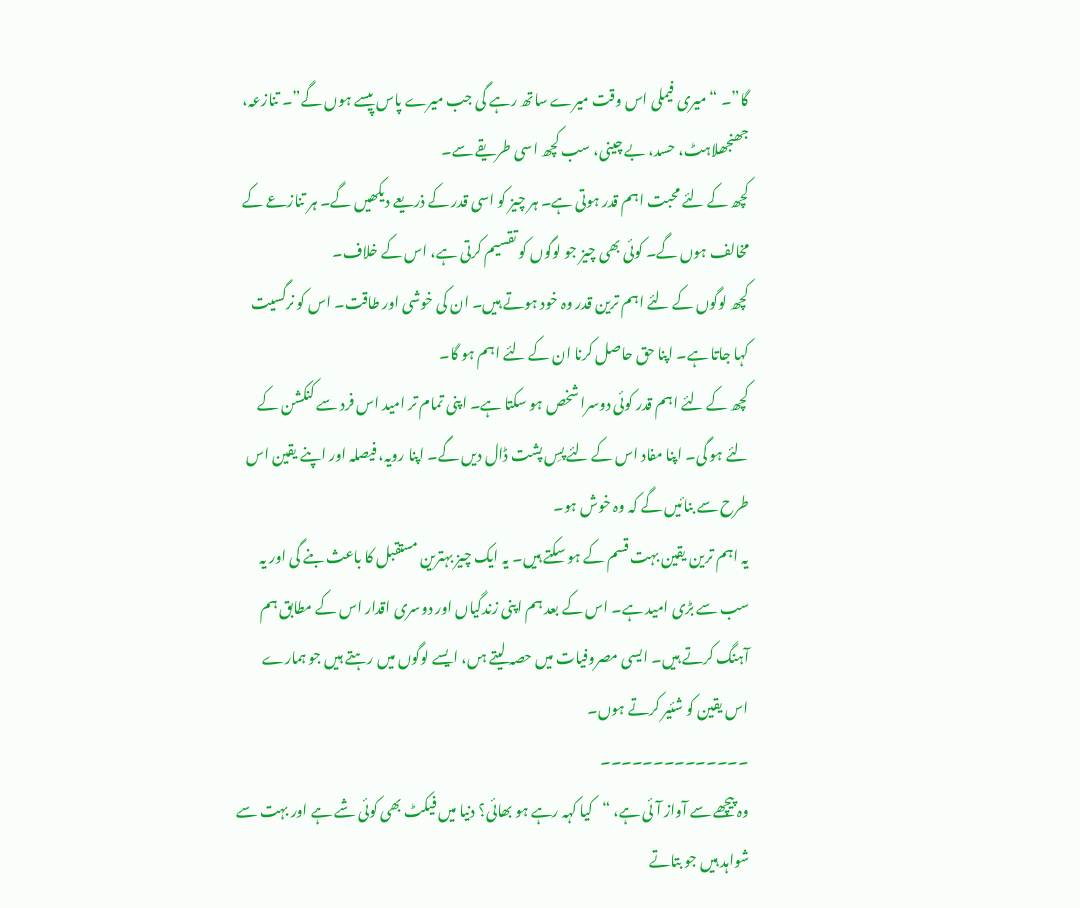گا”۔ “میری فیملی اس وقت میرے ساتھ رہے گی جب میرے پاس پیسے ہوں گے”۔ تنازعہ، جھنجھلاہٹ، حسد، بے چینی، سب کچھ اسی طریقے سے۔
کچھ کے لئے محبت اہم قدر ہوتی ہے۔ ہر چیز کو اسی قدر کے ذریعے دیکھیں گے۔ ہر تنازعے کے مخالف ہوں گے۔ کوئی بھی چیز جو لوگوں کو تقسیم کرتی ہے، اس کے خلاف۔
کچھ لوگوں کے لئے اہم ترین قدر وہ خود ہوتے ہیں۔ ان کی خوشی اور طاقت۔ اس کو نرگسیت کہا جاتا ہے۔ اپنا حق حاصل کرنا ان کے لئے اہم ہو گا۔
کچھ کے لئے اہم قدر کوئی دوسرا شخص ہو سکتا ہے۔ اپنی تمام تر امید اس فرد سے کنکشن کے لئے ہو گی۔ اپنا مفاد اس کے لئے پسِ پشت ڈال دیں گے۔ اپنا رویہ، فیصلہ اور اپنے یقین اس طرح سے بنائیں گے کہ وہ خوش ہو۔
یہ اہم ترین یقین بہت قسم کے ہو سکتے ہیں۔ یہ ایک چیز بہترین مستقبل کا باعث بنے گی اور یہ سب سے بڑی امید ہے۔ اس کے بعد ہم اپنی زندگیاں اور دوسری اقدار اس کے مطابق ہم آہنگ کرتے ہیں۔ ایسی مصروفیات میں حصہ لیتے ہں، ایسے لوگوں میں رہتے ہیں جو ہمارے اس یقین کو شئیر کرتے ہوں۔
۔۔۔۔۔۔۔۔۔۔۔۔۔۔
وہ پیچھے سے آواز آئی ہے، “کیا کہہ رہے ہو بھائی؟ دنیا میں فیکٹ بھی کوئی شے ہے اور بہت سے شواہد ہیں جو بتاتے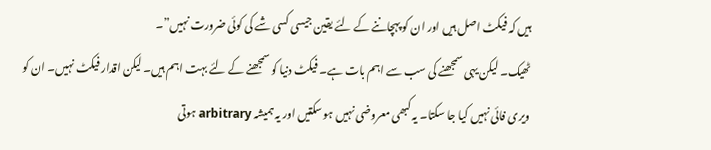ہیں کہ فیکٹ اصل ہیں اور ان کو پہچاننے کے لئے یقین جیسی کسی شے کی کوئی ضرورت نہیں”۔
ٹھیک۔ لیکن یہی سمجھنے کی سب سے اہم بات ہے۔ فیکٹ دنیا کو سمجھنے کے لئے بہت اہم ہیں۔ لیکن اقدار فیکٹ نہیں۔ ان کو ویری فائی نہیں کیا جا سکتا۔ یہ کبھی معروضی نہیں ہو سکتیں اور یہ ہمیشہ arbitrary ہوتی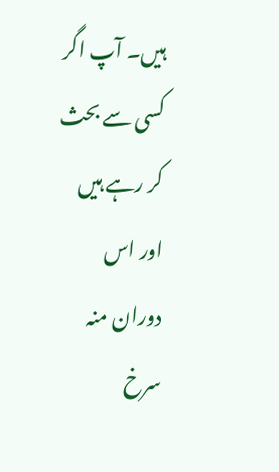ہیں۔ آپ اگر کسی سے بحث کر رہے ہیں اور اس دوران منہ سرخ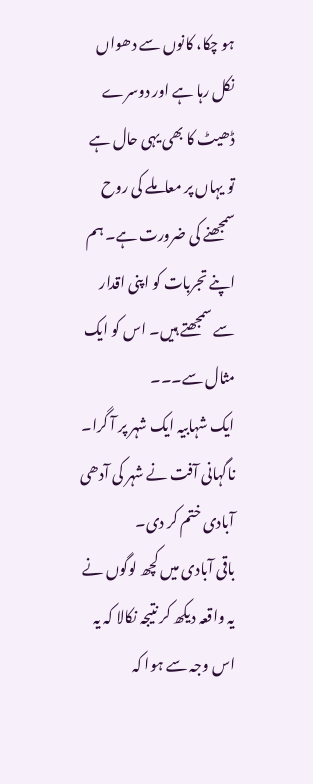ہو چکا، کانوں سے دھواں نکل رہا ہے اور دوسرے ڈھیٹ کا بھی یہی حال ہے تو یہاں پر معاملے کی روح سمجھنے کی ضرورت ہے۔ ہم اپنے تجربات کو اپنی اقدار سے سمجھتے ہیں۔ اس کو ایک مثال سے۔۔۔
ایک شہابیہ ایک شہر پر آ گرا۔ ناگہانی آفت نے شہر کی آدھی آبادی ختم کر دی۔
باقی آبادی میں کچھ لوگوں نے یہ واقعہ دیکھ کر نتیجہ نکالا کہ یہ اس وجہ سے ہوا کہ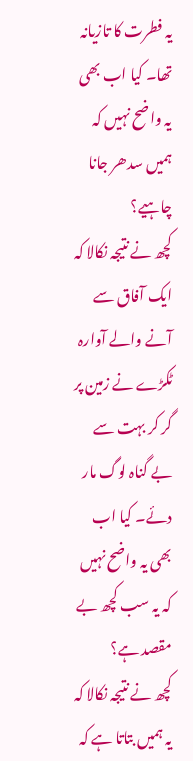یہ فطرت کا تازیانہ تھا۔ کیا اب بھی یہ واضح نہیں کہ ہمیں سدھر جانا چاہیے؟
کچھ نے نتیجہ نکالا کہ ایک آفاق سے آنے والے آوارہ ٹکڑے نے زمین پر گر کر بہت سے بے گناہ لوگ مار دئے۔ کیا اب بھی یہ واضح نہیں کہ یہ سب کچھ بے مقصد ہے؟
کچھ نے نتیجہ نکالا کہ یہ ہمیں بتاتا ہے کہ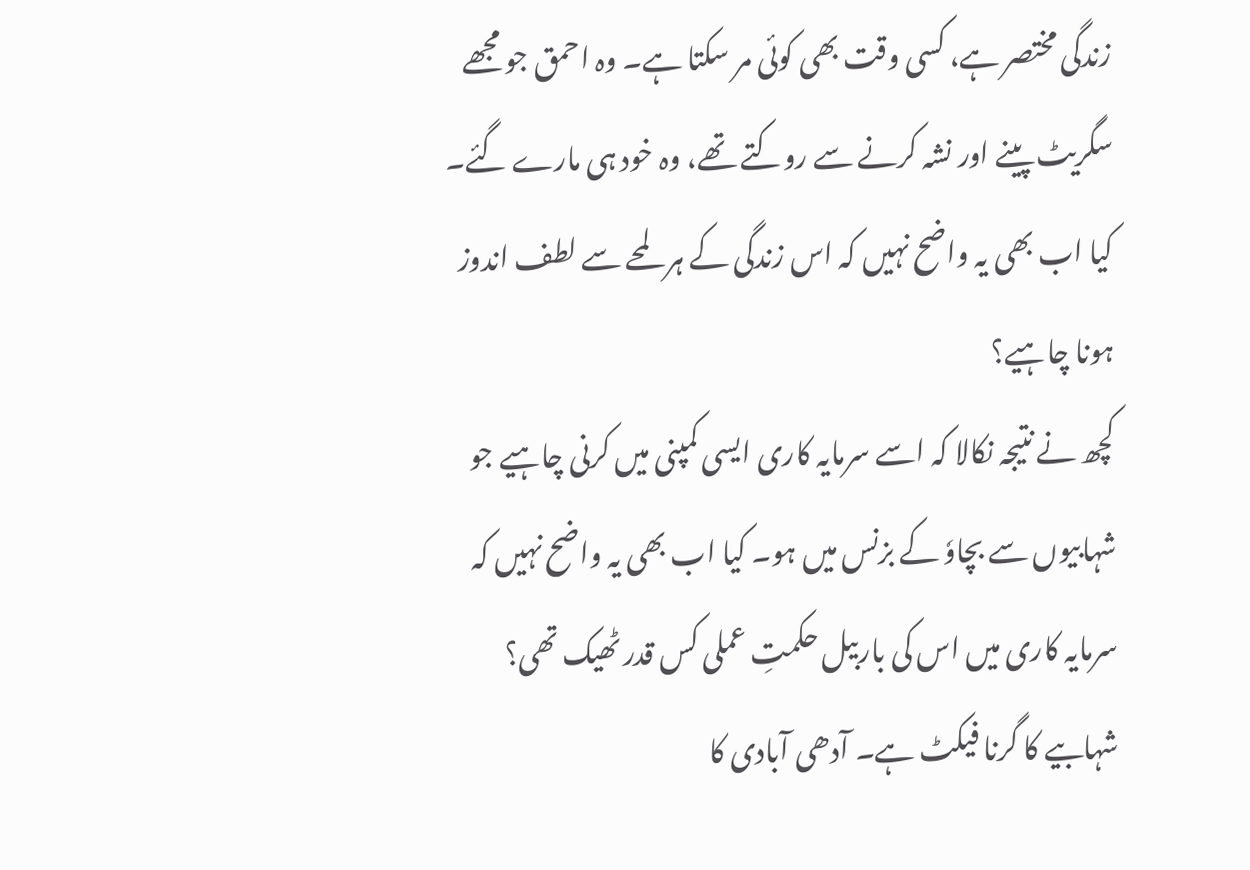زندگی مختصر ہے، کسی وقت بھی کوئی مر سکتا ہے۔ وہ احمق جو مجھے سگریٹ پینے اور نشہ کرنے سے روکتے تھے، وہ خود ہی مارے گئے۔ کیا اب بھی یہ واضح نہیں کہ اس زندگی کے ہر لمحے سے لطف اندوز ہونا چاہیے؟
کچھ نے نتیجہ نکالا کہ اسے سرمایہ کاری ایسی کمپنی میں کرنی چاہیے جو شہابیوں سے بچاوٗ کے بزنس میں ہو۔ کیا اب بھی یہ واضح نہیں کہ سرمایہ کاری میں اس کی باربیل حکمتِ عملی کس قدر ٹھیک تھی؟
شہابیے کا گرنا فیکٹ ہے۔ آدھی آبادی کا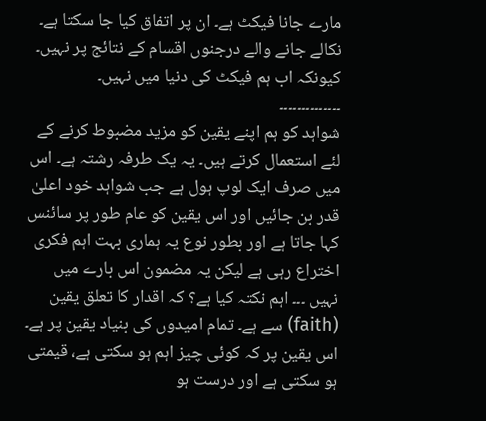مارے جانا فیکٹ ہے۔ ان پر اتفاق کیا جا سکتا ہے۔ نکالے جانے والے درجنوں اقسام کے نتائج پر نہیں۔ کیونکہ اب ہم فیکٹ کی دنیا میں نہیں۔
۔۔۔۔۔۔۔۔۔۔۔۔۔۔
شواہد کو ہم اپنے یقین کو مزید مضبوط کرنے کے لئے استعمال کرتے ہیں۔ یہ یک طرفہ رشتہ ہے۔ اس میں صرف ایک لوپ ہول ہے جب شواہد خود اعلیٰ قدر بن جائیں اور اس یقین کو عام طور پر سائنس کہا جاتا ہے اور بطور نوع یہ ہماری بہت اہم فکری اختراع رہی ہے لیکن یہ مضمون اس بارے میں نہیں ۔۔۔ اہم نکتہ کیا ہے؟ کہ اقدار کا تعلق یقین (faith) سے ہے۔ تمام امیدوں کی بنیاد یقین پر ہے۔ اس یقین پر کہ کوئی چیز اہم ہو سکتی ہے، قیمتی ہو سکتی ہے اور درست ہو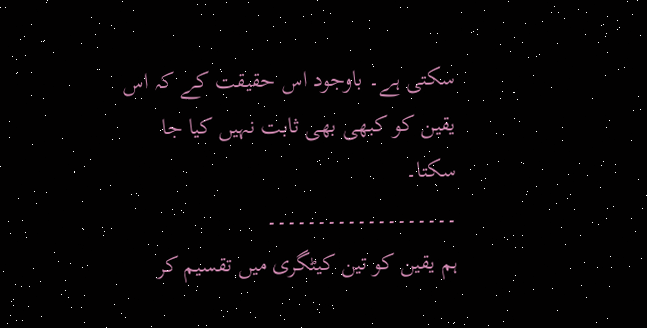سکتی ہے۔ باوجود اس حقیقت کے کہ اس یقین کو کبھی بھی ثابت نہیں کیا جا سکتا۔
۔۔۔۔۔۔۔۔۔۔۔۔۔۔۔۔۔۔۔
ہم یقین کو تین کیٹگری میں تقسیم کر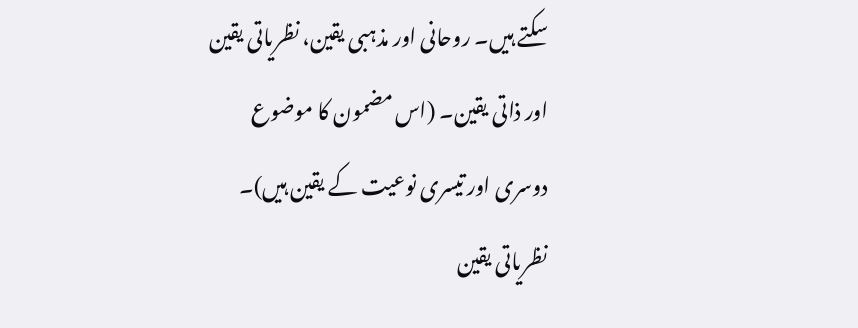سکتے ہیں۔ روحانی اور مذہبی یقین، نظریاتی یقین اور ذاتی یقین۔ (اس مضمون کا موضوع دوسری اور تیسری نوعیت کے یقین ہیں)۔
نظریاتی یقین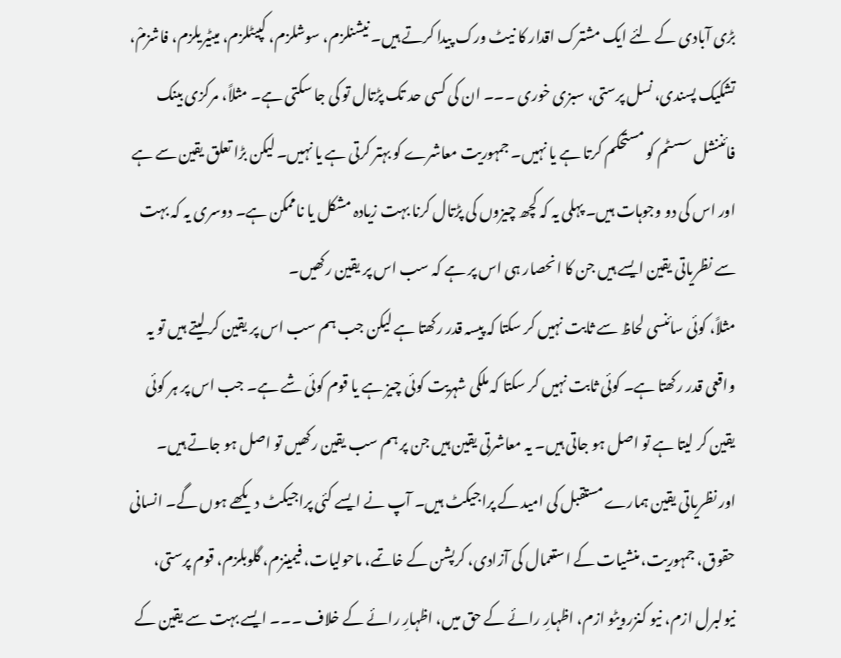بڑی آبادی کے لئے ایک مشترک اقدار کا نیٹ ورک پیدا کرتے ہیں۔ نیشنلزم، سوشلزم، کپیٹلزم، میٹیریلزم، فاشزمْ، تشکیک پسندی، نسل پرستی، سبزی خوری ۔۔۔ ان کی کسی حد تک پڑتال تو کی جا سکتی ہے۔ مثلاً، مرکزی بینک فائننشل سسٹم کو مستحکم کرتا ہے یا نہیں۔ جمہوریت معاشرے کو بہتر کرتی ہے یا نہیں۔ لیکن بڑا تعلق یقین سے ہے اور اس کی دو وجوہات ہیں۔ پہلی یہ کہ کچھ چیزوں کی پڑتال کرنا بہت زیادہ مشکل یا ناممکن ہے۔ دوسری یہ کہ بہت سے نظریاتی یقین ایسے ہیں جن کا انحصار ہی اس پر ہے کہ سب اس پر یقین رکھیں۔
مثلاً، کوئی سائنسی لحاظ سے ثابت نہیں کر سکتا کہ پیسہ قدر رکھتا ہے لیکن جب ہم سب اس پر یقین کر لیتے ہیں تو یہ واقعی قدر رکھتا ہے۔ کوئی ثابت نہیں کر سکتا کہ ملکی شہریت کوئی چیز ہے یا قوم کوئی شے ہے۔ جب اس پر ہر کوئی یقین کر لیتا ہے تو اصل ہو جاتی ہیں۔ یہ معاشرتی یقین ہیں جن پر ہم سب یقین رکھیں تو اصل ہو جاتے ہیں۔
اور نظریاتی یقین ہمارے مستقبل کی امید کے پراجیکٹ ہیں۔ آپ نے ایسے کئی پراجیکٹ دیکھے ہوں گے۔ انسانی حقوق، جمہوریت، منشیات کے استعمال کی آزادی، کرپشن کے خاتمے، ماحولیات، فیمینزم، گلوبلزم، قوم پرستی، نیولبرل ازم، نیو کنزرویٹو ازم، اظہارِ رائے کے حق میں، اظہارِ رائے کے خلاف ۔۔۔ ایسے بہت سے یقین کے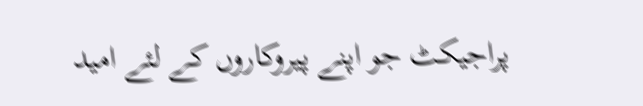پراجیکٹ جو اپنے پیروکاروں کے لئے امید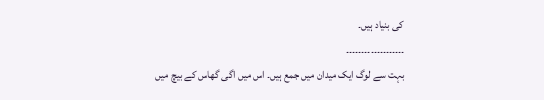کی بنیاد ہیں۔
۔۔۔۔۔۔۔۔۔۔۔۔۔۔۔۔۔۔۔
بہت سے لوگ ایک میدان میں جمع ہیں۔ اس میں اگی گھاس کے بیچ میں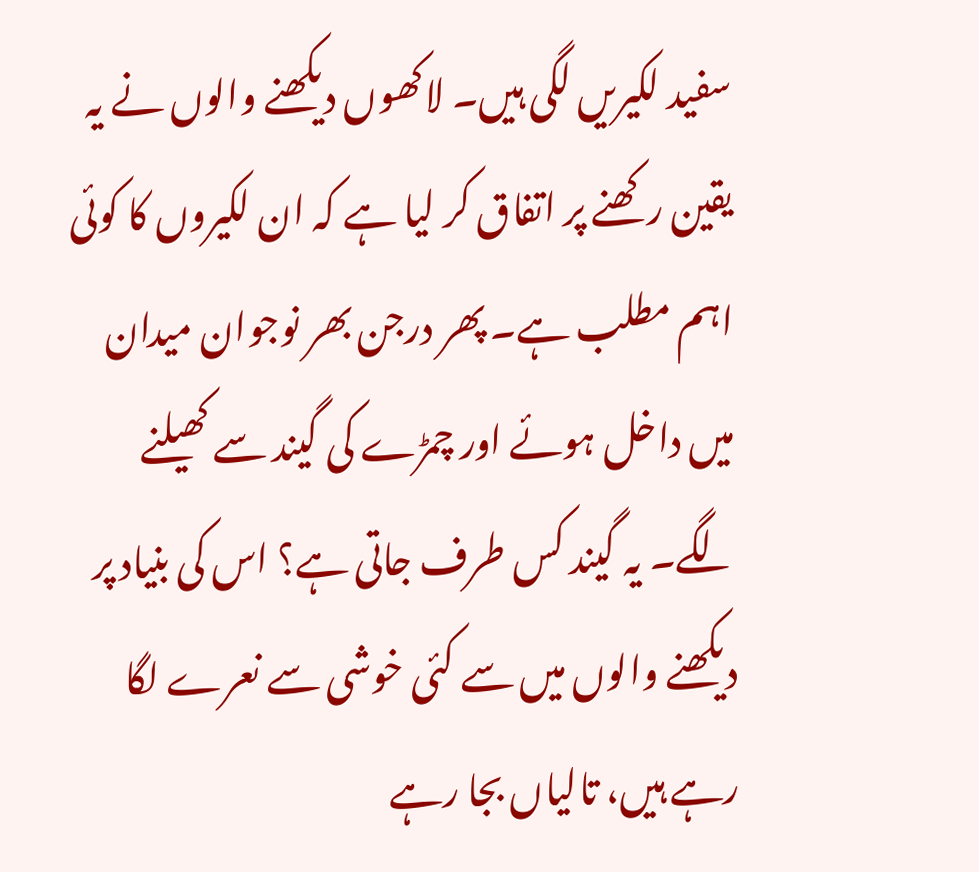سفید لکیریں لگی ہیں۔ لاکھوں دیکھنے والوں نے یہ یقین رکھنے پر اتفاق کر لیا ہے کہ ان لکیروں کا کوئی اہم مطلب ہے۔ پھر درجن بھر نوجوان میدان میں داخل ہوئے اور چمڑے کی گیند سے کھیلنے لگے۔ یہ گیند کس طرف جاتی ہے؟ اس کی بنیاد پر دیکھنے والوں میں سے کئی خوشی سے نعرے لگا رہے ہیں، تالیاں بجا رہے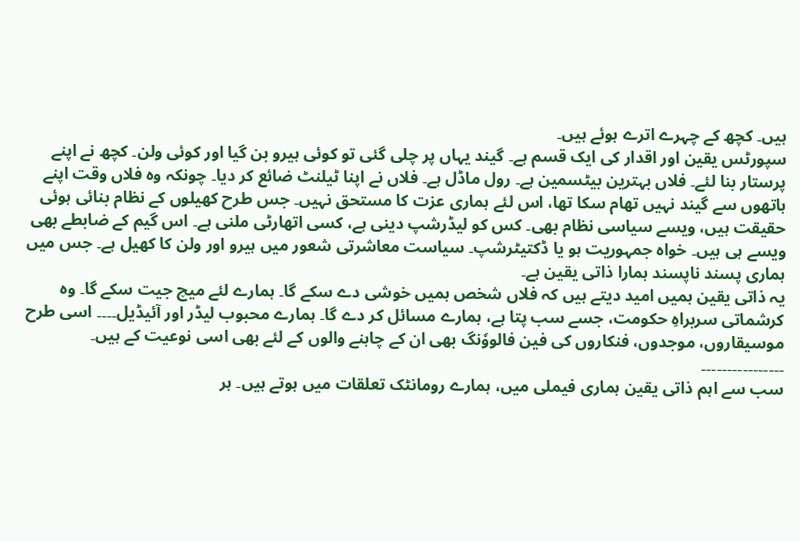ہیں۔ کچھ کے چہرے اترے ہوئے ہیں۔
سپورٹس یقین اور اقدار کی ایک قسم ہے۔ گیند یہاں پر چلی گئی تو کوئی ہیرو بن گیا اور کوئی ولن۔ کچھ نے اپنے پرستار بنا لئے۔ فلاں بہترین بیٹسمین ہے۔ رول ماڈل ہے۔ فلاں نے اپنا ٹیلنٹ ضائع کر دیا۔ چونکہ وہ فلاں وقت اپنے ہاتھوں سے گیند نہیں تھام سکا تھا، اس لئے ہماری عزت کا مستحق نہیں۔ جس طرح کھیلوں کے نظام بنائی ہوئی حقیقت ہیں، ویسے سیاسی نظام بھی۔ کس کو لیڈرشپ دینی ہے، کسی اتھارٹی ملنی ہے۔ اس گیم کے ضابطے بھی ویسے ہی ہیں۔ خواہ جمہوریت ہو یا ڈکتیٹرشپ۔ سیاست معاشرتی شعور میں ہیرو اور ولن کا کھیل ہے۔ جس میں ہماری پسند ناپسند ہمارا ذاتی یقین ہے۔
یہ ذاتی یقین ہمیں امید دیتے ہیں کہ فلاں شخص ہمیں خوشی دے سکے گا۔ ہمارے لئے میچ جیت سکے گا۔ وہ کرشماتی سربراہِ حکومت، جسے سب پتا ہے، ہمارے مسائل کر دے گا۔ ہمارے محبوب لیڈر اور آئیڈیل۔۔۔۔ اسی طرح موسیقاروں، موجدوں، فنکاروں کی فین فالووٗنگ بھی ان کے چاہنے والوں کے لئے بھی اسی نوعیت کے ہیں۔
۔۔۔۔۔۔۔۔۔۔۔۔۔۔۔۔
سب سے اہم ذاتی یقین ہماری فیملی میں، ہمارے رومانٹک تعلقات میں ہوتے ہیں۔ ہر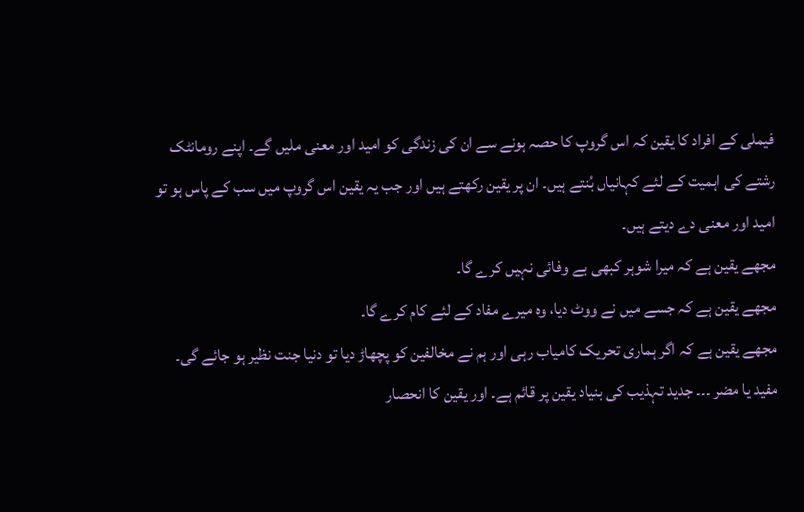فیملی کے افراد کا یقین کہ اس گروپ کا حصہ ہونے سے ان کی زندگی کو امید اور معنی ملیں گے۔ اپنے رومانٹک رشتے کی اہمیت کے لئے کہانیاں بُنتے ہیں۔ ان پر یقین رکھتے ہیں اور جب یہ یقین اس گروپ میں سب کے پاس ہو تو امید اور معنی دے دیتے ہیں۔
مجھے یقین ہے کہ میرا شوہر کبھی بے وفائی نہیں کرے گا۔
مجھے یقین ہے کہ جسے میں نے ووٹ دیا، وہ میرے مفاد کے لئے کام کرے گا۔
مجھے یقین ہے کہ اگر ہماری تحریک کامیاب رہی اور ہم نے مخالفین کو پچھاڑ دیا تو دنیا جنت نظیر ہو جائے گی۔
مفید یا مضر ۔۔۔ جدید تہذیب کی بنیاد یقین پر قائم ہے۔ اور یقین کا انحصار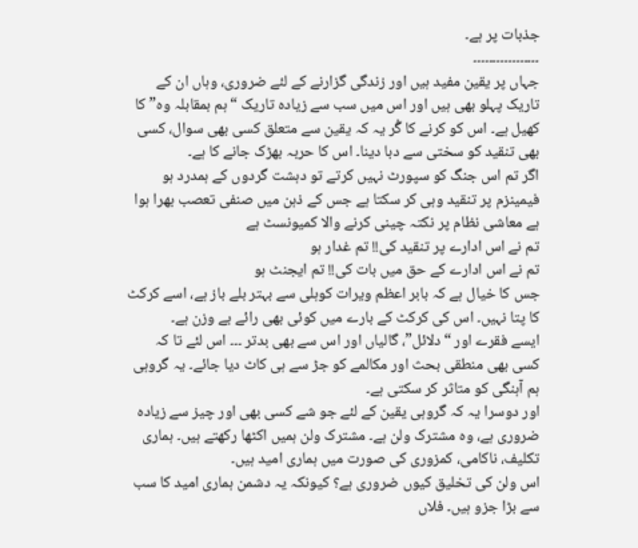جذبات پر ہے۔
۔۔۔۔۔۔۔۔۔۔۔۔۔۔۔۔۔
جہاں پر یقین مفید ہیں اور زندگی گزارنے کے لئے ضروری، وہاں ان کے تاریک پہلو بھی ہیں اور اس میں سب سے زیادہ تاریک “ہم بمقابلہ وہ” کا کھیل ہے۔ اس کو کرنے کا گُر یہ کہ یقین سے متعلق کسی بھی سوال، کسی بھی تنقید کو سختی سے دبا دینا۔ اس کا حربہ بھڑک جانے کا ہے۔
اگر تم اس جنگ کو سپورٹ نہیں کرتے تو دہشت گردوں کے ہمدرد ہو
فیمینزم پر تنقید وہی کر سکتا ہے جس کے ذہن میں صنفی تعصب بھرا ہوا ہے معاشی نظام پر نکتہ چینی کرنے والا کمیونسٹ ہے
تم نے اس ادارے پر تنقید کی!! تم غدار ہو
تم نے اس ادارے کے حق میں بات کی!! تم ایجنٹ ہو
جس کا خیال ہے کہ بابر اعظم ویرات کوہلی سے بہتر بلے باز ہے، اسے کرکٹ کا پتا نہیں۔ اس کی کرکٹ کے بارے میں کوئی بھی رائے بے وزن ہے۔
ایسے فقرے اور “دلائل”، گالیاں اور اس سے بھی بدتر ۔۔۔ اس لئے تا کہ کسی بھی منطقی بحث اور مکالمے کو جڑ سے ہی کاٹ دیا جائے۔ یہ گروہی ہم آہنگی کو متاثر کر سکتی ہے۔
اور دوسرا یہ کہ گروہی یقین کے لئے جو شے کسی بھی اور چیز سے زیادہ ضروری ہے، وہ مشترک ولن ہے۔ مشترک ولن ہمیں اکٹھا رکھتے ہیں۔ ہماری تکلیف، ناکامی، کمزوری کی صورت میں ہماری امید ہیں۔
اس ولن کی تخلیق کیوں ضروری ہے؟ کیونکہ یہ دشمن ہماری امید کا سب سے بڑا جزو ہیں۔ فلاں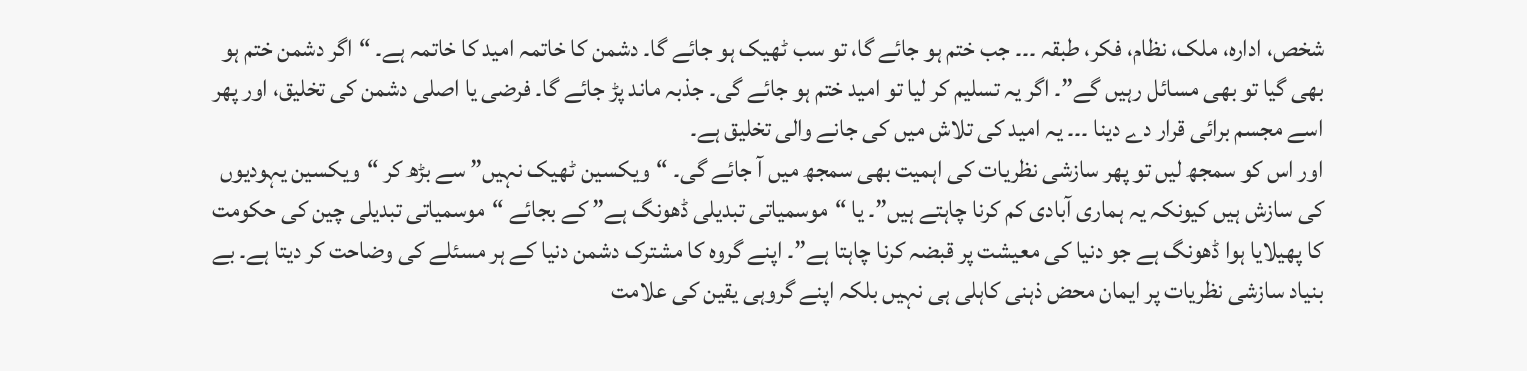شخص، ادارہ، ملک، نظام، فکر، طبقہ ۔۔۔ جب ختم ہو جائے گا، تو سب ٹھیک ہو جائے گا۔ دشمن کا خاتمہ امید کا خاتمہ ہے۔ “اگر دشمن ختم ہو بھی گیا تو بھی مسائل رہیں گے”۔ اگر یہ تسلیم کر لیا تو امید ختم ہو جائے گی۔ جذبہ ماند پڑ جائے گا۔ فرضی یا اصلی دشمن کی تخلیق، اور پھر اسے مجسم برائی قرار دے دینا ۔۔۔ یہ امید کی تلاش میں کی جانے والی تخلیق ہے۔
اور اس کو سمجھ لیں تو پھر سازشی نظریات کی اہمیت بھی سمجھ میں آ جائے گی۔ “ویکسین ٹھیک نہیں” سے بڑھ کر “ویکسین یہودیوں کی سازش ہیں کیونکہ یہ ہماری آبادی کم کرنا چاہتے ہیں”۔ یا “موسمیاتی تبدیلی ڈھونگ ہے” کے بجائے “موسمیاتی تبدیلی چین کی حکومت کا پھیلایا ہوا ڈھونگ ہے جو دنیا کی معیشت پر قبضہ کرنا چاہتا ہے”۔ اپنے گروہ کا مشترک دشمن دنیا کے ہر مسئلے کی وضاحت کر دیتا ہے۔ بے بنیاد سازشی نظریات پر ایمان محض ذہنی کاہلی ہی نہیں بلکہ اپنے گروہی یقین کی علامت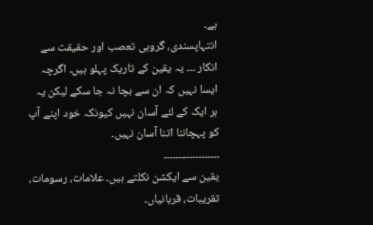ہے۔
انتہاپسندی، گروہی تعصب اور حقیقت سے انکار ۔۔۔ یہ یقین کے تاریک پہلو ہیں۔ اگرچہ ایسا نہیں کہ ان سے بچا نہ جا سکے لیکن یہ ہر ایک کے لئے آسان نہیں کیونکہ خود اپنے آپ کو پہچاننا اتنا آسان نہیں۔
۔۔۔۔۔۔۔۔۔۔۔۔۔۔۔۔۔۔۔
یقین سے ایکشن نکلتے ہیں۔ علامات، رسومات، تقریبات، قربانیاں۔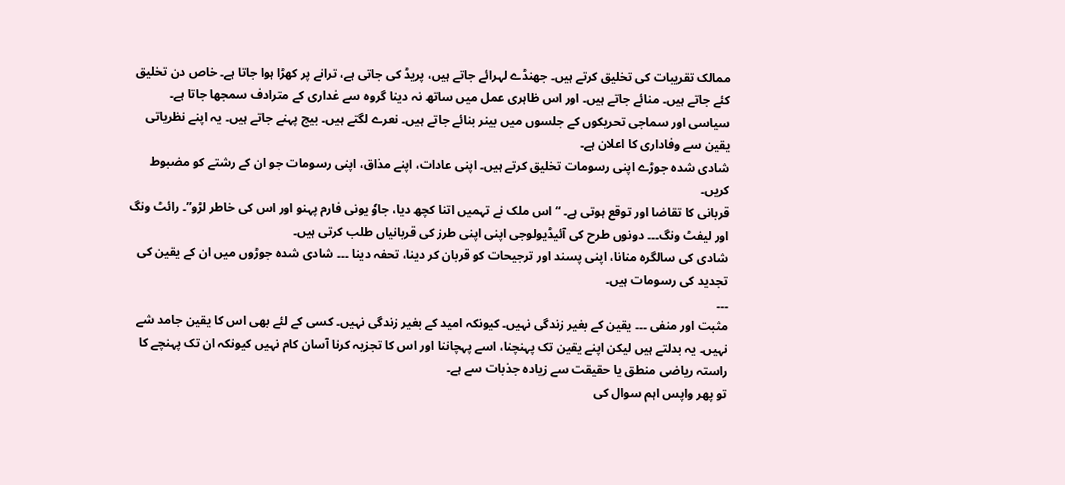ممالک تقریبات کی تخلیق کرتے ہیں۔ جھنڈے لہرائے جاتے ہیں، پریڈ کی جاتی ہے، ترانے پر کھڑا ہوا جاتا ہے۔ خاص دن تخلیق کئے جاتے ہیں۔ منائے جاتے ہیں۔ اور اس ظاہری عمل میں ساتھ نہ دینا گروہ سے غداری کے مترادف سمجھا جاتا ہے۔
سیاسی اور سماجی تحریکوں کے جلسوں میں بینر بنائے جاتے ہیں۔ نعرے لگتے ہیں۔ بیج پہنے جاتے ہیں۔ یہ اپنے نظریاتی یقین سے وفاداری کا اعلان ہے۔
شادی شدہ جوڑے اپنی رسومات تخلیق کرتے ہیں۔ اپنی عادات، اپنے مذاق، اپنی رسومات جو ان کے رشتے کو مضبوط کریں۔
قربانی کا تقاضا اور توقع ہوتی ہے۔ “اس ملک نے تہمیں اتنا کچھ دیا، جاوٗ یونی فارم پہنو اور اس کی خاطر لڑو”۔ رائٹ ونگ اور لیفٹ ونگ۔۔۔ دونوں طرح کی آئیڈیولوجی اپنی اپنی طرز کی قربانیاں طلب کرتی ہیں۔
شادی کی سالگرہ منانا، اپنی پسند اور ترجیحات کو قربان کر دینا، تحفہ دینا ۔۔۔ شادی شدہ جوڑوں میں ان کے یقین کی تجدید کی رسومات ہیں۔
۔۔۔
مثبت اور منفی ۔۔۔ یقین کے بغیر زندگی نہیں۔ کیونکہ امید کے بغیر زندگی نہیں۔ کسی کے لئے بھی اس کا یقین جامد شے نہیں۔ یہ بدلتے ہیں لیکن اپنے یقین تک پہنچنا، اسے پہچاننا اور اس کا تجزیہ کرنا آسان کام نہیں کیونکہ ان تک پہنچے کا راستہ ریاضی منطق یا حقیقت سے زیادہ جذبات سے ہے۔
تو پھر واپس اہم سوال کی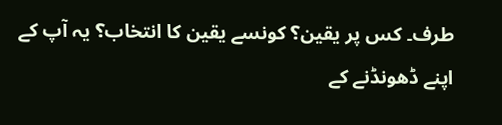طرف۔ کس پر یقین؟ کونسے یقین کا انتخاب؟ یہ آپ کے اپنے ڈھونڈنے کے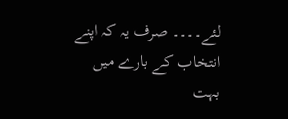لئے۔۔۔۔ صرف یہ کہ اپنے انتخاب کے بارے میں بہت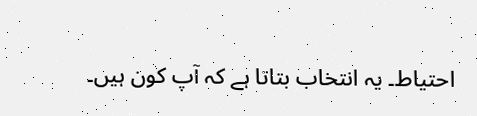احتیاط۔ یہ انتخاب بتاتا ہے کہ آپ کون ہیں۔